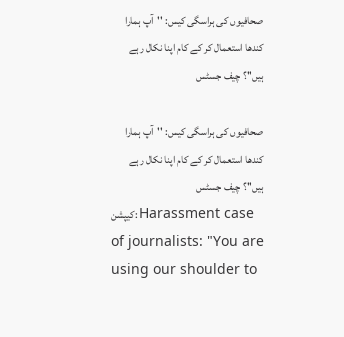صحافیوں کی ہراسگی کیس: ''آپ ہمارا کندھا استعمال کر کے کام اپنا نکال رہے ہیں''؟ چیف جسٹس

صحافیوں کی ہراسگی کیس: ''آپ ہمارا کندھا استعمال کر کے کام اپنا نکال رہے ہیں''؟ چیف جسٹس
کیپشن: Harassment case of journalists: "You are using our shoulder to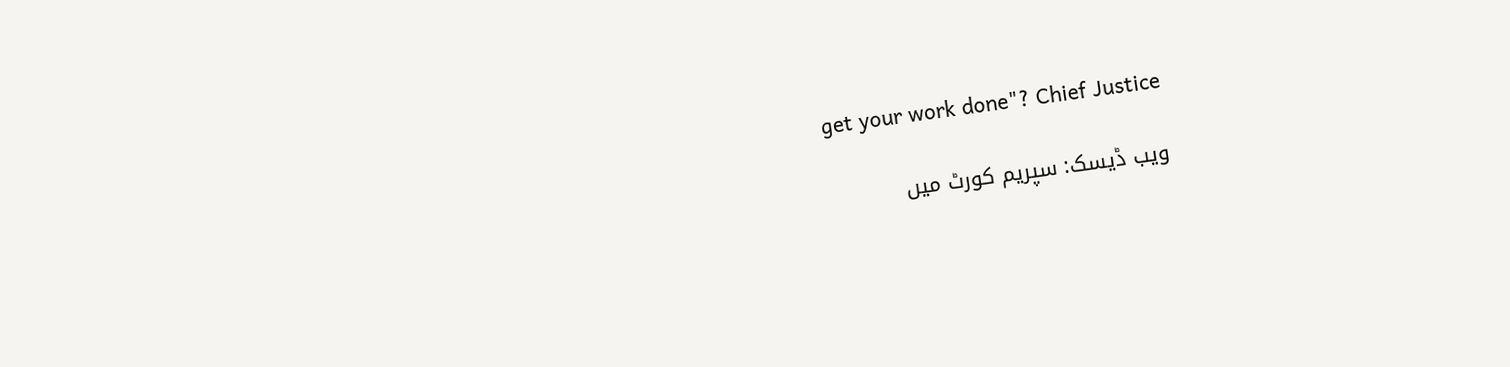get your work done"? Chief Justice

ویب ڈیسک: سپریم کورٹ میں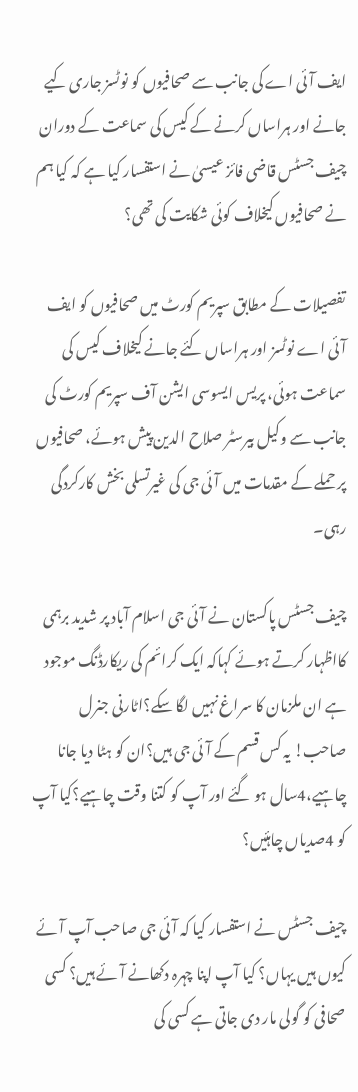ایف آئی اے کی جانب سے صحافیوں کو نوٹسز جاری کیے جانے اور ہراساں کرنے کے کیس کی سماعت کے دوران چیف جسٹس قاضی فائز عیسیٰ نے استفسار کیا ہے کہ کیا ہم نے صحافیوں کیخلاف کوئی شکایت کی تھی؟

تفصیلات کے مطابق سپریم کورٹ میں صحافیوں کو ایف آئی اے نوٹسز اور ہراساں کئے جانے کیخلاف کیس کی سماعت ہوئی، پریس ایسوسی ایشن آف سپریم کورٹ کی جانب سے وکیل بیرسٹر صلاح الدین پیش ہوئے، صحافیوں پر حملے کے مقدمات میں آئی جی کی غیرتسلی بخش کارکردگی رہی۔

چیف جسٹس پاکستان نے آئی جی اسلام آباد پر شدید برہمی کااظہار کرتے ہوئے کہاکہ ایک کرائم کی ریکارڈنگ موجود ہے ان ملزمان کا سراغ نہیں لگا سکے؟اٹارنی جنرل صاحب! یہ کس قسم کے آئی جی ہیں؟ان کو ہٹا دیا جانا چاہیے،4سال ہو گئے اور آپ کو کتنا وقت چاہیے؟کیا آپ کو 4صدیاں چاہئیں؟

چیف جسٹس نے استفسار کیا کہ آئی جی صاحب آپ آئے کیوں ہیں یہاں؟ کیا آپ اپنا چہرہ دکھانے آئے ہیں؟ کسی صحافی کو گولی مار دی جاتی ہے کسی کی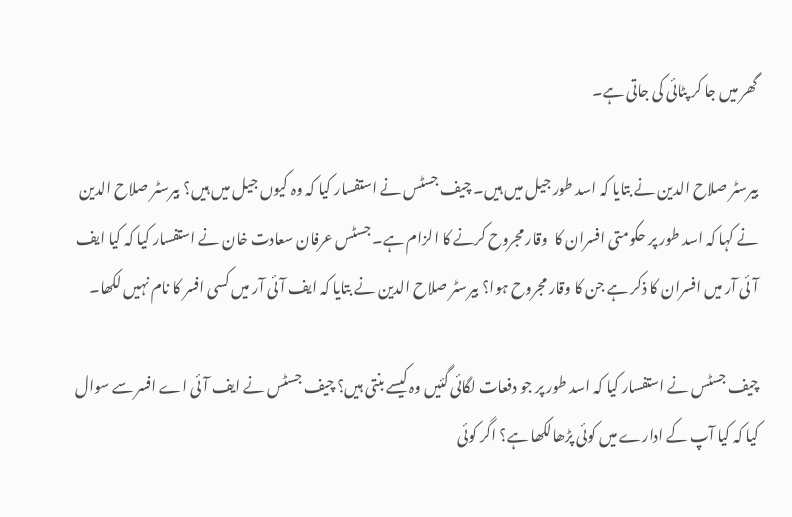گھر میں جا کر پٹائی کی جاتی ہے۔

بیرسٹر صلاح الدین نے بتایا کہ اسد طور جیل میں ہیں۔ چیف جسٹس نے استفسار کیا کہ وہ کیوں جیل میں ہیں؟ بیرسٹر صلاح الدین نے کہا کہ اسد طور پر حکومتی افسران کا  وقار مجروح کرنے کا الزام ہے۔ جسٹس عرفان سعادت خان نے استفسار کیا کہ کیا ایف آئی آر میں افسران کا ذکر ہے جن کا وقار مجروح ہوا؟ بیرسٹر صلاح الدین نے بتایا کہ ایف آئی آر میں کسی افسر کا نام نہیں لکھا۔

چیف جسٹس نے استفسار کیا کہ اسد طور پر جو دفعات لگائی گئیں وہ کیسے بنتی ہیں؟ چیف جسٹس نے ایف آئی اے افسر سے سوال کیا کہ کیا آپ کے ادارے میں کوئی پڑھالکھا ہے؟ اگر کوئی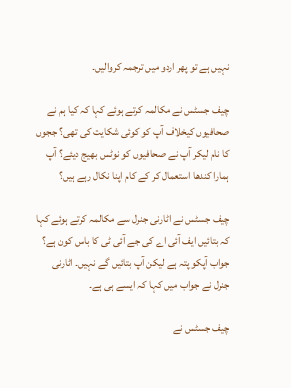نہیں ہے تو پھر اردو میں ترجمہ کروالیں۔

چیف جسٹس نے مکالمہ کرتے ہوئے کہا کہ کیا ہم نے صحافیوں کیخلاف آپ کو کوئی شکایت کی تھی؟ ججوں کا نام لیکر آپ نے صحافیوں کو نوٹس بھیج دیئے؟ آپ ہمارا کندھا استعمال کر کے کام اپنا نکال رہے ہیں؟

چیف جسٹس نے اٹارنی جنرل سے مکالمہ کرتے ہوئے کہا کہ بتائیں ایف آئی اے کی جے آئی ٹی کا باس کون ہے؟ جواب آپکو پتہ ہے لیکن آپ بتائیں گے نہیں۔ اٹارنی جنرل نے جواب میں کہا کہ ایسے ہی ہے۔

چیف جسٹس نے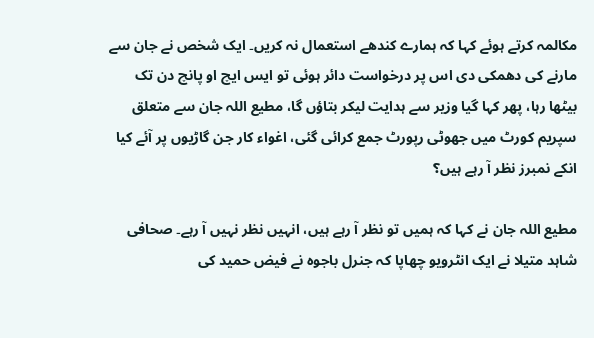مکالمہ کرتے ہوئے کہا کہ ہمارے کندھے استعمال نہ کریں۔ ایک شخص نے جان سے مارنے کی دھمکی دی اس پر درخواست دائر ہوئی تو ایس ایچ او پانچ دن تک بیٹھا رہا، پھر کہا گیا وزیر سے ہدایت لیکر بتاؤں گا، مطیع اللہ جان سے متعلق سپریم کورٹ میں جھوٹی رپورٹ جمع کرائی گئی، اغواء کار جن گاڑیوں پر آئے کیا انکے نمبرز نظر آ رہے ہیں؟

مطیع اللہ جان نے کہا کہ ہمیں تو نظر آ رہے ہیں، انہیں نظر نہیں آ رہے۔ صحافی شاہد متیلا نے ایک انٹرویو چھاپا کہ جنرل باجوہ نے فیض حمید کی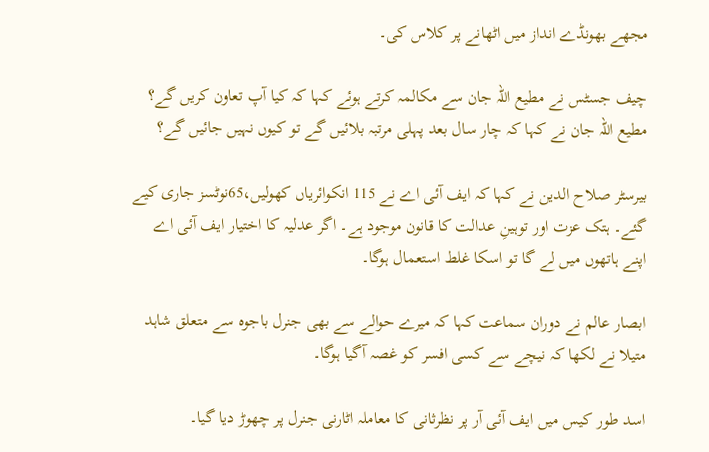مجھے بھونڈے انداز میں اٹھانے پر کلاس کی۔

چیف جسٹس نے مطیع اللہ جان سے مکالمہ کرتے ہوئے کہا کہ کیا آپ تعاون کریں گے؟ مطیع اللہ جان نے کہا کہ چار سال بعد پہلی مرتبہ بلائیں گے تو کیوں نہیں جائیں گے؟

بیرسٹر صلاح الدین نے کہا کہ ایف آئی اے نے 115 انکوائریاں کھولیں،65نوٹسز جاری کیے گئے۔ ہتک عزت اور توہینِ عدالت کا قانون موجود ہے۔ اگر عدلیہ کا اختیار ایف آئی اے اپنے ہاتھوں میں لے گا تو اسکا غلط استعمال ہوگا۔

ابصار عالم نے دوران سماعت کہا کہ میرے حوالے سے بھی جنرل باجوہ سے متعلق شاہد متیلا نے لکھا کہ نیچے سے کسی افسر کو غصہ آگیا ہوگا۔

اسد طور کیس میں ایف آئی آر پر نظرثانی کا معاملہ اٹارنی جنرل پر چھوڑ دیا گیا۔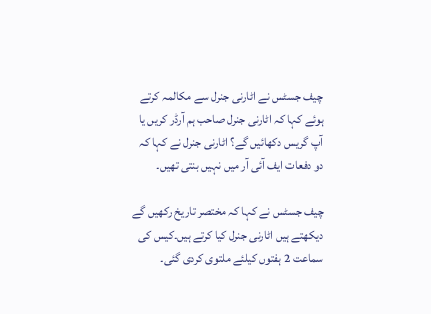چیف جسٹس نے اٹارنی جنرل سے مکالمہ کرتے ہوئے کہا کہ اٹارنی جنرل صاحب ہم آرڈر کریں یا آپ گریس دکھائیں گے؟ اٹارنی جنرل نے کہا کہ دو دفعات ایف آئی آر میں نہیں بنتی تھیں۔

چیف جسٹس نے کہا کہ مختصر تاریخ رکھیں گے دیکھتے ہیں اٹارنی جنرل کیا کرتے ہیں۔کیس کی سماعت 2 ہفتوں کیلئے ملتوی کردی گئی۔